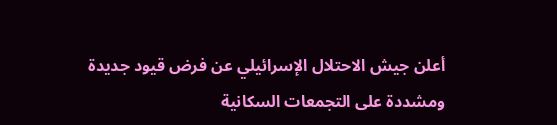أعلن جيش الاحتلال الإسرائيلي عن فرض قيود جديدة ومشددة على التجمعات السكانية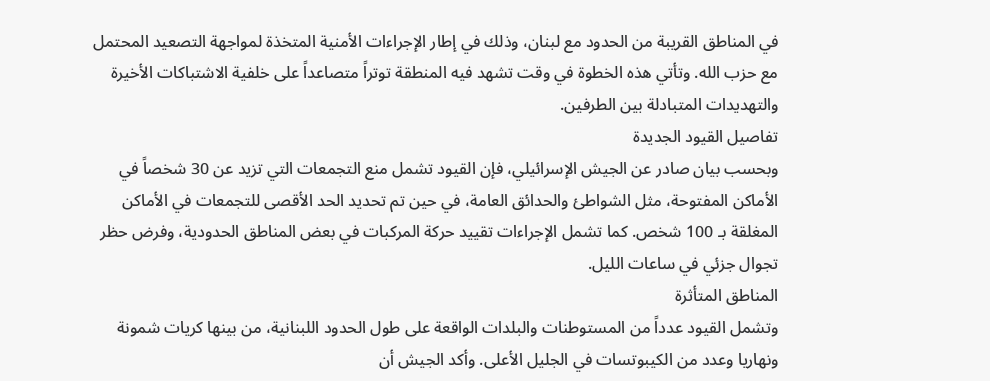في المناطق القريبة من الحدود مع لبنان، وذلك في إطار الإجراءات الأمنية المتخذة لمواجهة التصعيد المحتمل مع حزب الله. وتأتي هذه الخطوة في وقت تشهد فيه المنطقة توتراً متصاعداً على خلفية الاشتباكات الأخيرة والتهديدات المتبادلة بين الطرفين.
تفاصيل القيود الجديدة
وبحسب بيان صادر عن الجيش الإسرائيلي، فإن القيود تشمل منع التجمعات التي تزيد عن 30 شخصاً في الأماكن المفتوحة، مثل الشواطئ والحدائق العامة، في حين تم تحديد الحد الأقصى للتجمعات في الأماكن المغلقة بـ 100 شخص. كما تشمل الإجراءات تقييد حركة المركبات في بعض المناطق الحدودية، وفرض حظر تجوال جزئي في ساعات الليل.
المناطق المتأثرة
وتشمل القيود عدداً من المستوطنات والبلدات الواقعة على طول الحدود اللبنانية، من بينها كريات شمونة ونهاريا وعدد من الكيبوتسات في الجليل الأعلى. وأكد الجيش أن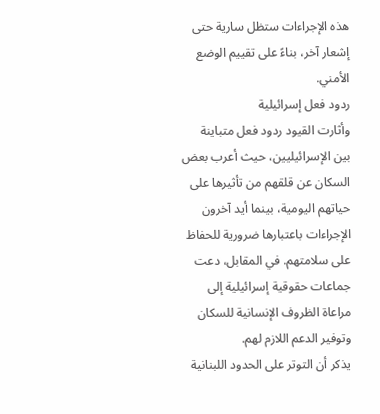هذه الإجراءات ستظل سارية حتى إشعار آخر، بناءً على تقييم الوضع الأمني.
ردود فعل إسرائيلية
وأثارت القيود ردود فعل متباينة بين الإسرائيليين، حيث أعرب بعض السكان عن قلقهم من تأثيرها على حياتهم اليومية، بينما أيد آخرون الإجراءات باعتبارها ضرورية للحفاظ على سلامتهم. في المقابل، دعت جماعات حقوقية إسرائيلية إلى مراعاة الظروف الإنسانية للسكان وتوفير الدعم اللازم لهم.
يذكر أن التوتر على الحدود اللبنانية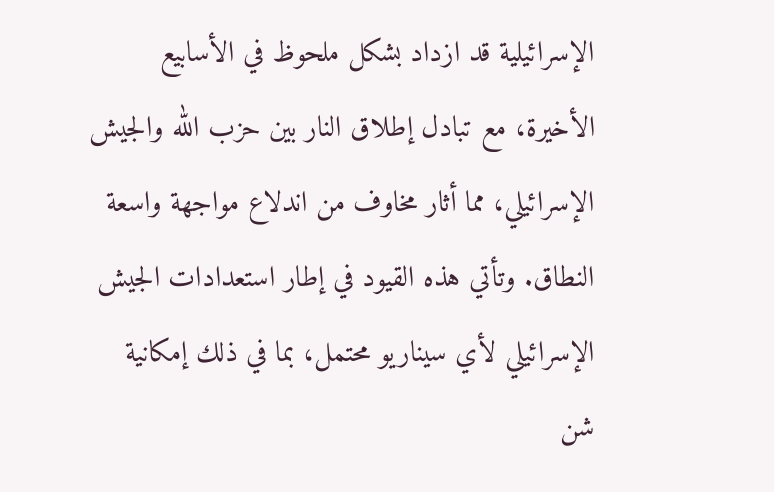الإسرائيلية قد ازداد بشكل ملحوظ في الأسابيع الأخيرة، مع تبادل إطلاق النار بين حزب الله والجيش الإسرائيلي، مما أثار مخاوف من اندلاع مواجهة واسعة النطاق. وتأتي هذه القيود في إطار استعدادات الجيش الإسرائيلي لأي سيناريو محتمل، بما في ذلك إمكانية شن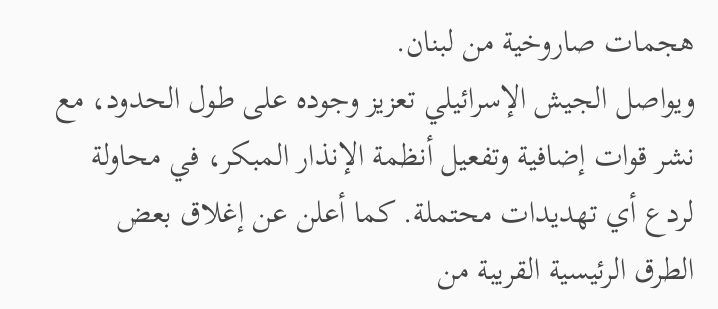هجمات صاروخية من لبنان.
ويواصل الجيش الإسرائيلي تعزيز وجوده على طول الحدود، مع نشر قوات إضافية وتفعيل أنظمة الإنذار المبكر، في محاولة لردع أي تهديدات محتملة. كما أعلن عن إغلاق بعض الطرق الرئيسية القريبة من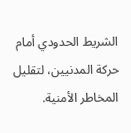الشريط الحدودي أمام حركة المدنيين، لتقليل المخاطر الأمنية.